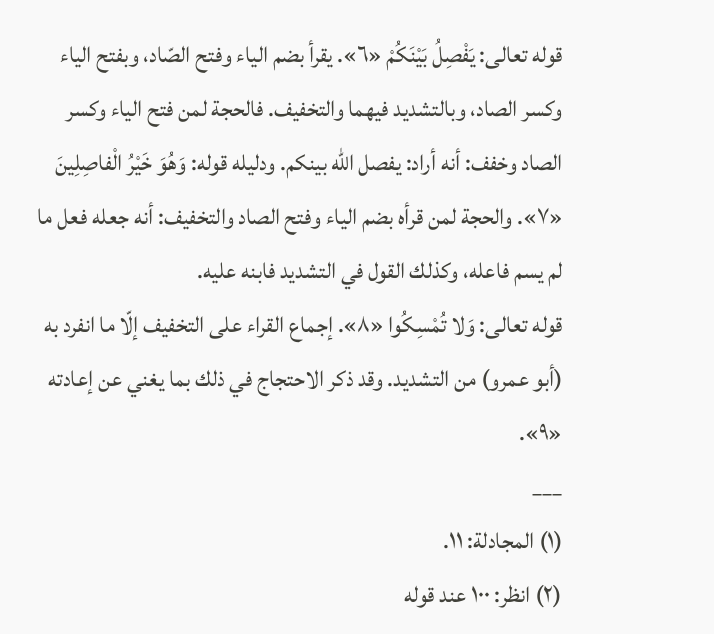قوله تعالى: يَفْصِلُ بَيْنَكُمْ «٦». يقرأ بضم الياء وفتح الصّاد، وبفتح الياء وكسر الصاد، وبالتشديد فيهما والتخفيف. فالحجة لمن فتح الياء وكسر الصاد وخفف: أنه أراد: يفصل الله بينكم. ودليله قوله: وَهُوَ خَيْرُ الْفاصِلِينَ «٧». والحجة لمن قرأه بضم الياء وفتح الصاد والتخفيف: أنه جعله فعل ما لم يسم فاعله، وكذلك القول في التشديد فابنه عليه.
قوله تعالى: وَلا تُمْسِكُوا «٨». إجماع القراء على التخفيف إلّا ما انفرد به (أبو عمرو) من التشديد. وقد ذكر الاحتجاج في ذلك بما يغني عن إعادته «٩».
___
(١) المجادلة: ١١.
(٢) انظر: ١٠٠ عند قوله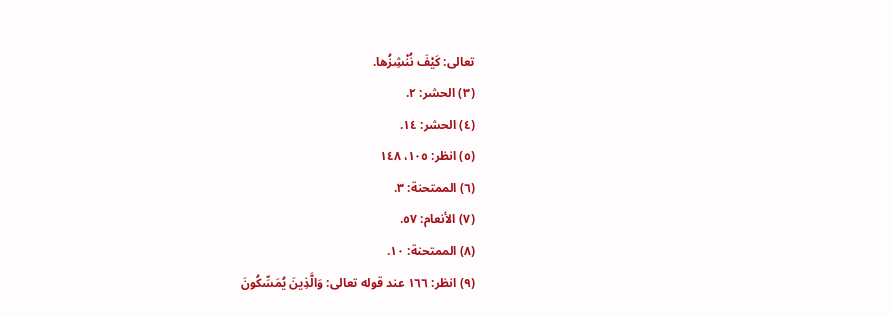تعالى: كَيْفَ نُنْشِزُها.
(٣) الحشر: ٢.
(٤) الحشر: ١٤.
(٥) انظر: ١٠٥، ١٤٨
(٦) الممتحنة: ٣.
(٧) الأنعام: ٥٧.
(٨) الممتحنة: ١٠.
(٩) انظر: ١٦٦ عند قوله تعالى: وَالَّذِينَ يُمَسِّكُونَ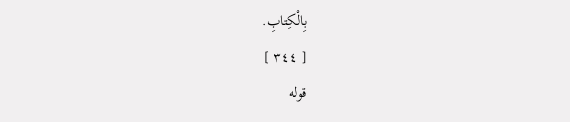بِالْكِتابِ.
[ ٣٤٤ ]
قوله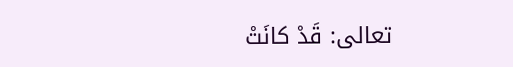تعالى: قَدْ كانَتْ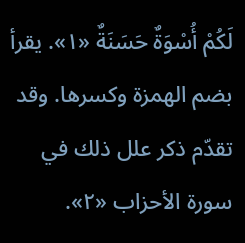لَكُمْ أُسْوَةٌ حَسَنَةٌ «١». يقرأ بضم الهمزة وكسرها. وقد تقدّم ذكر علل ذلك في سورة الأحزاب «٢».